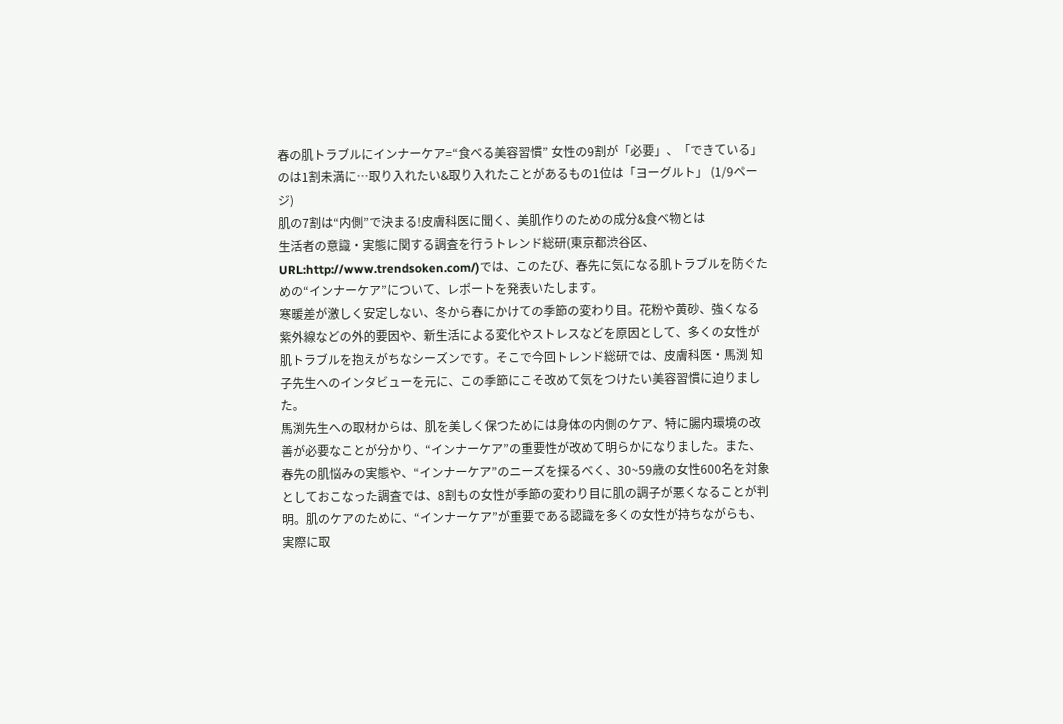春の肌トラブルにインナーケア=“食べる美容習慣” 女性の9割が「必要」、「できている」のは1割未満に…取り入れたい&取り入れたことがあるもの1位は「ヨーグルト」 (1/9ページ)
肌の7割は“内側”で決まる!皮膚科医に聞く、美肌作りのための成分&食べ物とは
生活者の意識・実態に関する調査を行うトレンド総研(東京都渋谷区、URL:http://www.trendsoken.com/)では、このたび、春先に気になる肌トラブルを防ぐための“インナーケア”について、レポートを発表いたします。
寒暖差が激しく安定しない、冬から春にかけての季節の変わり目。花粉や黄砂、強くなる紫外線などの外的要因や、新生活による変化やストレスなどを原因として、多くの女性が肌トラブルを抱えがちなシーズンです。そこで今回トレンド総研では、皮膚科医・馬渕 知子先生へのインタビューを元に、この季節にこそ改めて気をつけたい美容習慣に迫りました。
馬渕先生への取材からは、肌を美しく保つためには身体の内側のケア、特に腸内環境の改善が必要なことが分かり、“インナーケア”の重要性が改めて明らかになりました。また、春先の肌悩みの実態や、“インナーケア”のニーズを探るべく、30~59歳の女性600名を対象としておこなった調査では、8割もの女性が季節の変わり目に肌の調子が悪くなることが判明。肌のケアのために、“インナーケア”が重要である認識を多くの女性が持ちながらも、実際に取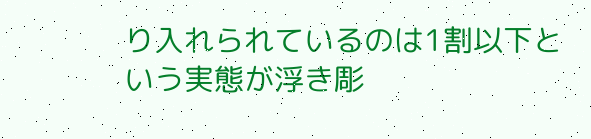り入れられているのは1割以下という実態が浮き彫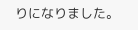りになりました。